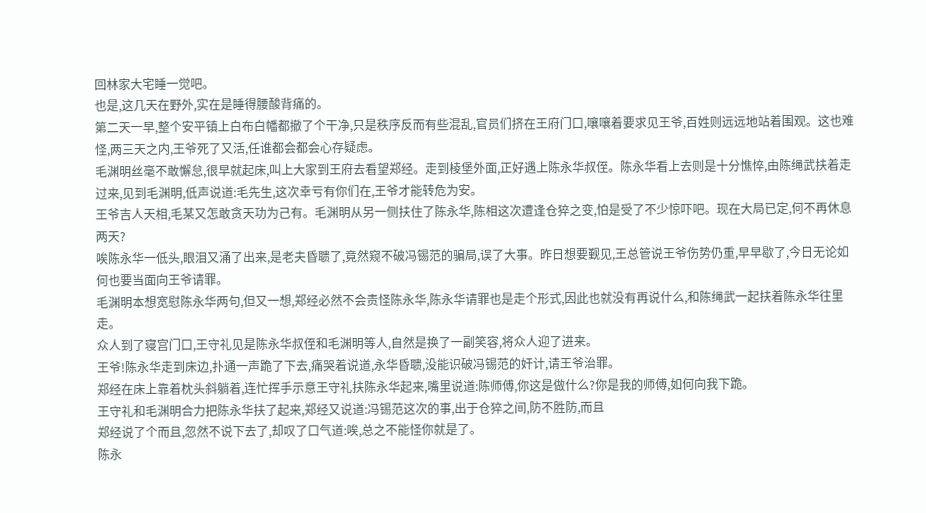回林家大宅睡一觉吧。
也是,这几天在野外,实在是睡得腰酸背痛的。
第二天一早,整个安平镇上白布白幡都撤了个干净,只是秩序反而有些混乱,官员们挤在王府门口,嚷嚷着要求见王爷,百姓则远远地站着围观。这也难怪,两三天之内,王爷死了又活,任谁都会都会心存疑虑。
毛渊明丝毫不敢懈怠,很早就起床,叫上大家到王府去看望郑经。走到棱堡外面,正好遇上陈永华叔侄。陈永华看上去则是十分憔悴,由陈绳武扶着走过来,见到毛渊明,低声说道:毛先生,这次幸亏有你们在,王爷才能转危为安。
王爷吉人天相,毛某又怎敢贪天功为己有。毛渊明从另一侧扶住了陈永华,陈相这次遭逢仓猝之变,怕是受了不少惊吓吧。现在大局已定,何不再休息两天?
唉陈永华一低头,眼泪又涌了出来,是老夫昏聩了,竟然窥不破冯锡范的骗局,误了大事。昨日想要觐见,王总管说王爷伤势仍重,早早歇了,今日无论如何也要当面向王爷请罪。
毛渊明本想宽慰陈永华两句,但又一想,郑经必然不会责怪陈永华,陈永华请罪也是走个形式,因此也就没有再说什么,和陈绳武一起扶着陈永华往里走。
众人到了寝宫门口,王守礼见是陈永华叔侄和毛渊明等人,自然是换了一副笑容,将众人迎了进来。
王爷!陈永华走到床边,扑通一声跪了下去,痛哭着说道,永华昏聩,没能识破冯锡范的奸计,请王爷治罪。
郑经在床上靠着枕头斜躺着,连忙挥手示意王守礼扶陈永华起来,嘴里说道:陈师傅,你这是做什么?你是我的师傅,如何向我下跪。
王守礼和毛渊明合力把陈永华扶了起来,郑经又说道:冯锡范这次的事,出于仓猝之间,防不胜防,而且
郑经说了个而且,忽然不说下去了,却叹了口气道:唉,总之不能怪你就是了。
陈永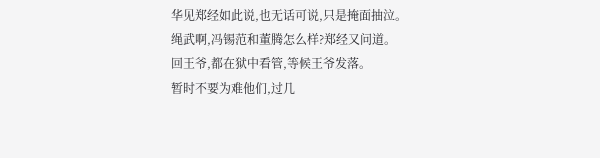华见郑经如此说,也无话可说,只是掩面抽泣。
绳武啊,冯锡范和董腾怎么样?郑经又问道。
回王爷,都在狱中看管,等候王爷发落。
暂时不要为难他们,过几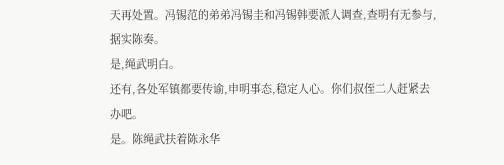天再处置。冯锡范的弟弟冯锡圭和冯锡韩要派人调查,查明有无参与,据实陈奏。
是,绳武明白。
还有,各处军镇都要传谕,申明事态,稳定人心。你们叔侄二人赶紧去办吧。
是。陈绳武扶着陈永华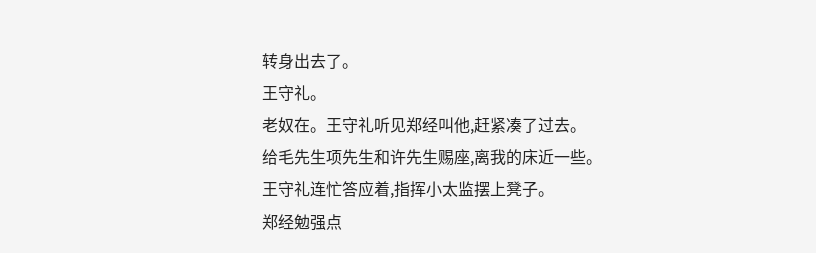转身出去了。
王守礼。
老奴在。王守礼听见郑经叫他,赶紧凑了过去。
给毛先生项先生和许先生赐座,离我的床近一些。
王守礼连忙答应着,指挥小太监摆上凳子。
郑经勉强点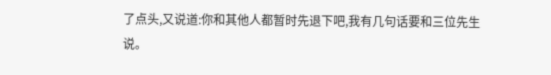了点头,又说道:你和其他人都暂时先退下吧,我有几句话要和三位先生说。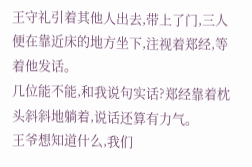王守礼引着其他人出去,带上了门,三人便在靠近床的地方坐下,注视着郑经,等着他发话。
几位能不能,和我说句实话?郑经靠着枕头斜斜地躺着,说话还算有力气。
王爷想知道什么,我们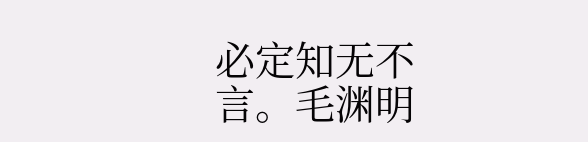必定知无不言。毛渊明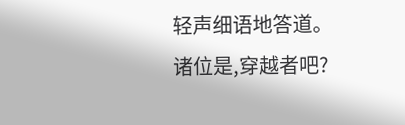轻声细语地答道。
诸位是,穿越者吧?